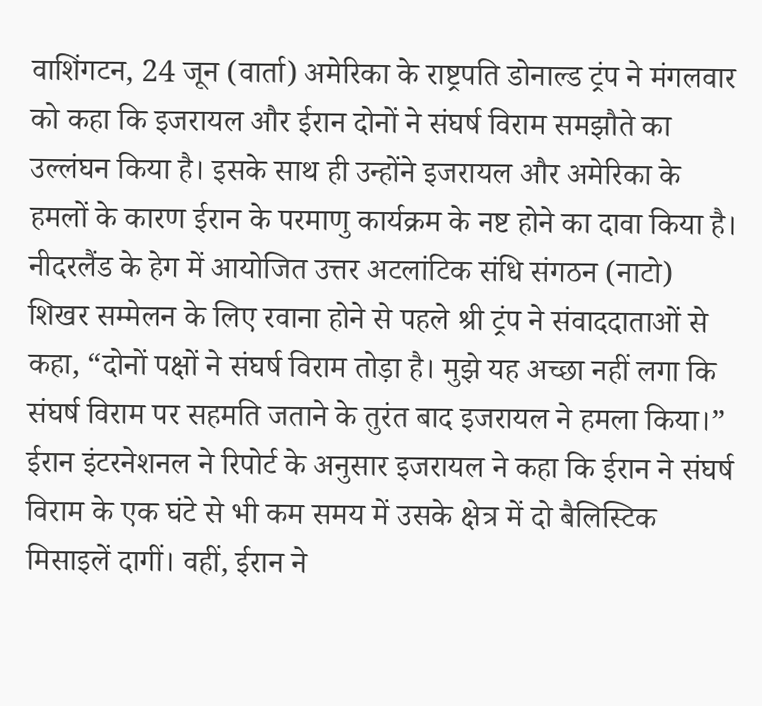वाशिंगटन, 24 जून (वार्ता) अमेरिका के राष्ट्रपति डोनाल्ड ट्रंप ने मंगलवार को कहा कि इजरायल और ईरान दोनों ने संघर्ष विराम समझौते का उल्लंघन किया है। इसके साथ ही उन्होंने इजरायल और अमेरिका के हमलों के कारण ईरान के परमाणु कार्यक्रम के नष्ट होने का दावा किया है।
नीदरलैंड के हेग में आयोजित उत्तर अटलांटिक संधि संगठन (नाटो) शिखर सम्मेलन के लिए रवाना होने से पहले श्री ट्रंप ने संवाददाताओं से कहा, “दोनों पक्षों ने संघर्ष विराम तोड़ा है। मुझे यह अच्छा नहीं लगा कि संघर्ष विराम पर सहमति जताने के तुरंत बाद इजरायल ने हमला किया।”
ईरान इंटरनेशनल ने रिपोर्ट के अनुसार इजरायल ने कहा कि ईरान ने संघर्ष विराम के एक घंटे से भी कम समय में उसके क्षेत्र में दो बैलिस्टिक मिसाइलें दागीं। वहीं, ईरान ने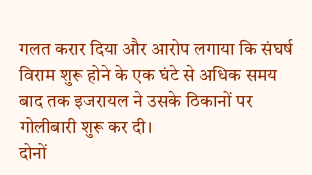गलत करार दिया और आरोप लगाया कि संघर्ष विराम शुरू होने के एक घंटे से अधिक समय बाद तक इजरायल ने उसके ठिकानों पर गोलीबारी शुरू कर दी।
दोनों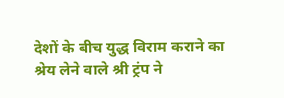देशों के बीच युद्ध विराम कराने का श्रेय लेने वाले श्री ट्रंप ने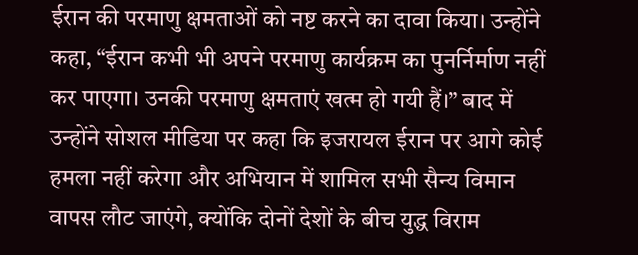ईरान की परमाणु क्षमताओं को नष्ट करने का दावा किया। उन्होंने कहा, “ईरान कभी भी अपने परमाणु कार्यक्रम का पुनर्निर्माण नहीं कर पाएगा। उनकी परमाणु क्षमताएं खत्म हो गयी हैं।” बाद में उन्होंने सोशल मीडिया पर कहा कि इजरायल ईरान पर आगे कोई हमला नहीं करेगा और अभियान में शामिल सभी सैन्य विमान वापस लौट जाएंगे, क्योंकि दोनों देशों के बीच युद्ध विराम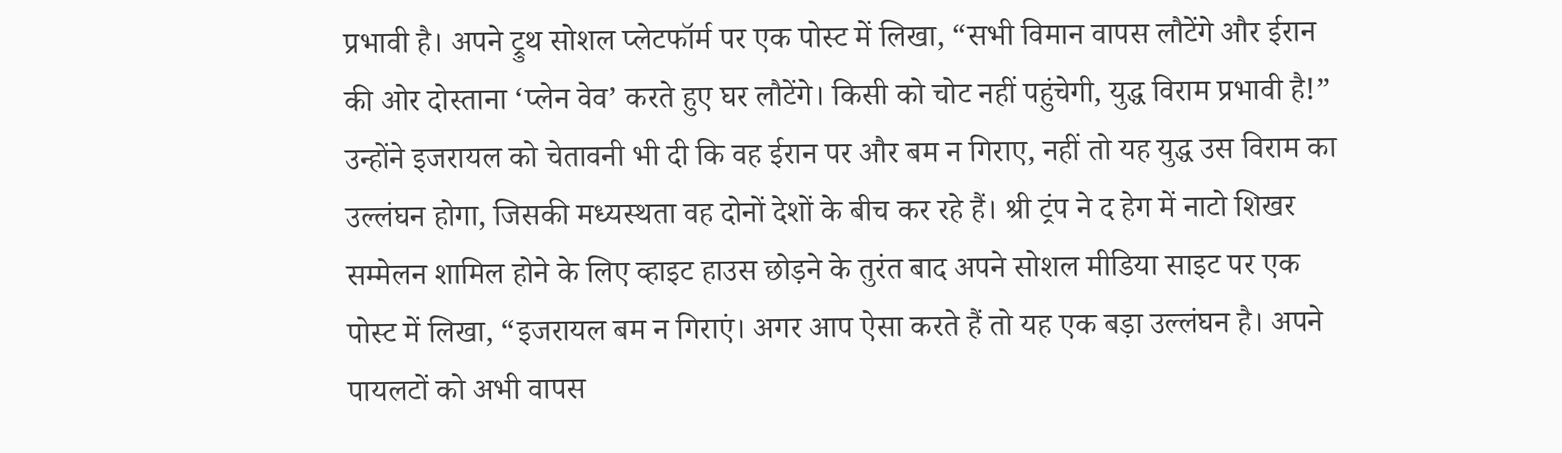प्रभावी है। अपने ट्रुथ सोशल प्लेटफॉर्म पर एक पोस्ट में लिखा, “सभी विमान वापस लौटेंगे और ईरान की ओर दोस्ताना ‘प्लेन वेव’ करते हुए घर लौटेंगे। किसी को चोट नहीं पहुंचेगी, युद्ध विराम प्रभावी है!” उन्होंने इजरायल को चेतावनी भी दी कि वह ईरान पर और बम न गिराए, नहीं तो यह युद्ध उस विराम का उल्लंघन होगा, जिसकी मध्यस्थता वह दोनों देशों के बीच कर रहे हैं। श्री ट्रंप ने द हेग में नाटो शिखर सम्मेलन शामिल होने के लिए व्हाइट हाउस छोड़ने के तुरंत बाद अपने सोशल मीडिया साइट पर एक पोस्ट में लिखा, “इजरायल बम न गिराएं। अगर आप ऐसा करते हैं तो यह एक बड़ा उल्लंघन है। अपने पायलटों को अभी वापस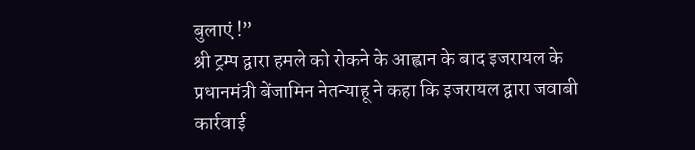बुलाएं !”
श्री ट्रम्प द्वारा हमले को रोकने के आह्वान के बाद इजरायल के प्रधानमंत्री बेंजामिन नेतन्याहू ने कहा कि इजरायल द्वारा जवाबी कार्रवाई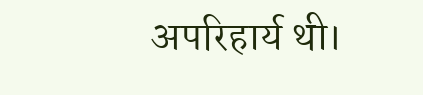अपरिहार्य थी।